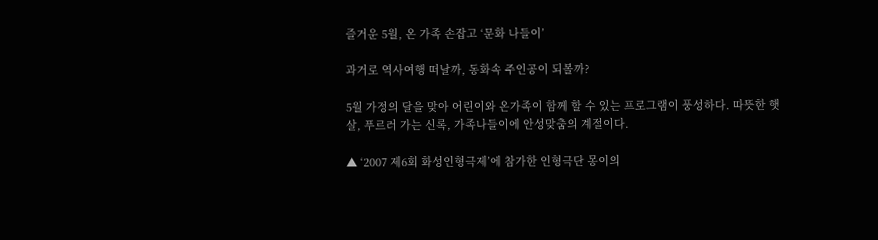즐거운 5월, 온 가족 손잡고 ‘문화 나들이’

과거로 역사여행 떠날까, 동화속 주인공이 되볼까?

5월 가정의 달을 맞아 어린이와 온가족이 함께 할 수 있는 프로그램이 풍성하다. 따뜻한 햇살, 푸르러 가는 신록, 가족나들이에 안성맞춤의 계절이다.

▲ ‘2007 제6회 화성인형극제’에 참가한 인형극단 몽이의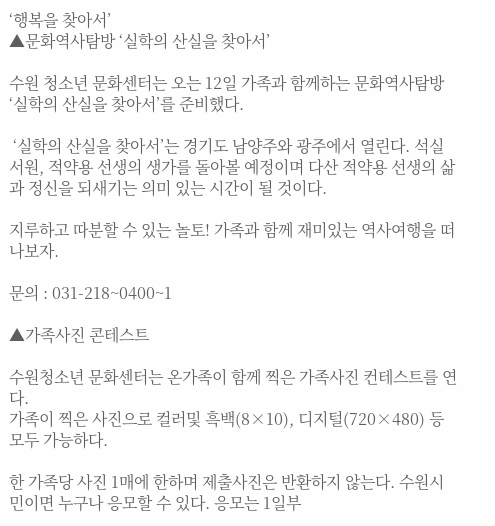‘행복을 찾아서’
▲문화역사탐방 ‘실학의 산실을 찾아서’

수원 청소년 문화센터는 오는 12일 가족과 함께하는 문화역사탐방 ‘실학의 산실을 찾아서’를 준비했다.

 ‘실학의 산실을 찾아서’는 경기도 남양주와 광주에서 열린다. 석실서원, 적약용 선생의 생가를 돌아볼 예정이며 다산 적약용 선생의 삶과 정신을 되새기는 의미 있는 시간이 될 것이다.

지루하고 따분할 수 있는 놀토! 가족과 함께 재미있는 역사여행을 떠나보자.

문의 : 031-218~0400~1

▲가족사진 콘테스트

수원청소년 문화센터는 온가족이 함께 찍은 가족사진 컨테스트를 연다.
가족이 찍은 사진으로 컬러및 흑백(8×10), 디지털(720×480) 등 모두 가능하다.

한 가족당 사진 1매에 한하며 제출사진은 반환하지 않는다. 수원시민이면 누구나 응모할 수 있다. 응모는 1일부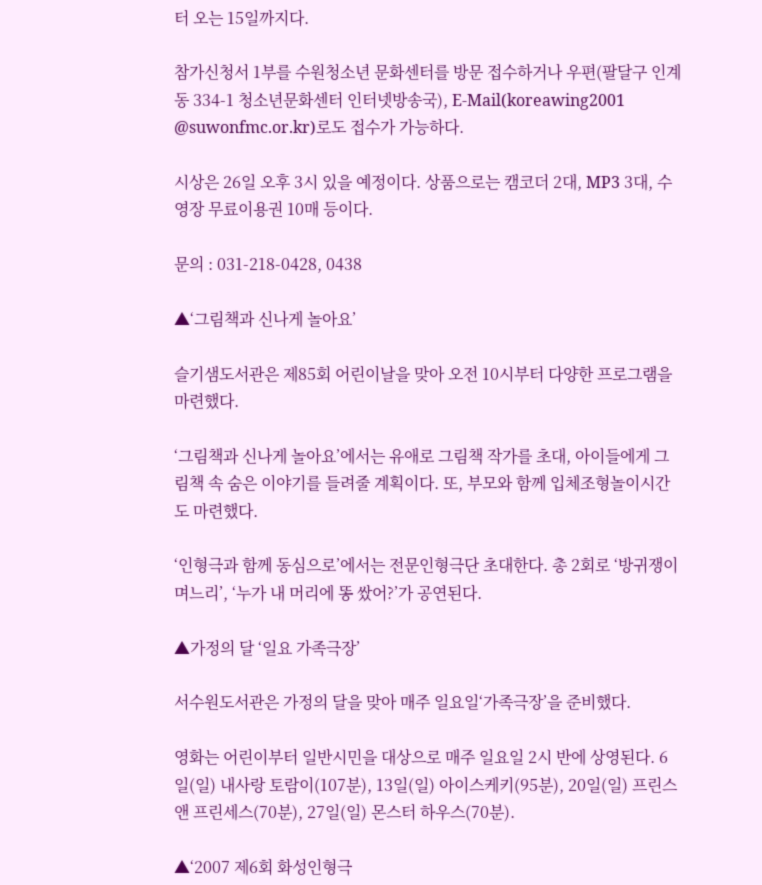터 오는 15일까지다.

참가신청서 1부를 수원청소년 문화센터를 방문 접수하거나 우편(팔달구 인계동 334-1 청소년문화센터 인터넷방송국), E-Mail(koreawing2001 @suwonfmc.or.kr)로도 접수가 가능하다.

시상은 26일 오후 3시 있을 예정이다. 상품으로는 캠코더 2대, MP3 3대, 수영장 무료이용권 10매 등이다.

문의 : 031-218-0428, 0438

▲‘그림책과 신나게 놀아요’

슬기샘도서관은 제85회 어린이날을 맞아 오전 10시부터 다양한 프로그램을 마련했다.

‘그림책과 신나게 놀아요’에서는 유애로 그림책 작가를 초대, 아이들에게 그림책 속 숨은 이야기를 들려줄 계획이다. 또, 부모와 함께 입체조형놀이시간도 마련했다.

‘인형극과 함께 동심으로’에서는 전문인형극단 초대한다. 총 2회로 ‘방귀쟁이 며느리’, ‘누가 내 머리에 똥 쌌어?’가 공연된다.

▲가정의 달 ‘일요 가족극장’

서수원도서관은 가정의 달을 맞아 매주 일요일‘가족극장’을 준비했다.

영화는 어린이부터 일반시민을 대상으로 매주 일요일 2시 반에 상영된다. 6일(일) 내사랑 토람이(107분), 13일(일) 아이스케키(95분), 20일(일) 프린스 앤 프린세스(70분), 27일(일) 몬스터 하우스(70분).

▲‘2007 제6회 화성인형극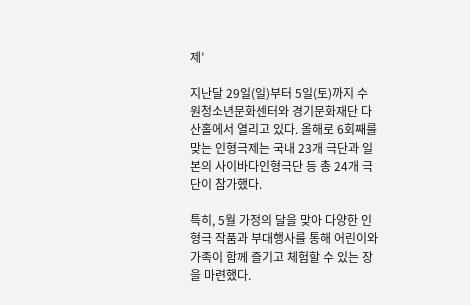제’

지난달 29일(일)부터 5일(토)까지 수원청소년문화센터와 경기문화재단 다산홀에서 열리고 있다. 올해로 6회째를 맞는 인형극제는 국내 23개 극단과 일본의 사이바다인형극단 등 총 24개 극단이 참가했다.

특히, 5월 가정의 달을 맞아 다양한 인형극 작품과 부대행사를 통해 어린이와 가족이 함께 즐기고 체험할 수 있는 장을 마련했다.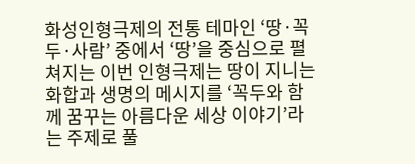화성인형극제의 전통 테마인 ‘땅·꼭두·사람’ 중에서 ‘땅’을 중심으로 펼쳐지는 이번 인형극제는 땅이 지니는 화합과 생명의 메시지를 ‘꼭두와 함께 꿈꾸는 아름다운 세상 이야기’라는 주제로 풀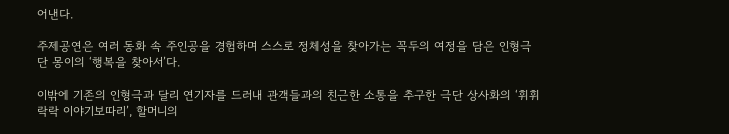어낸다.

주제공연은 여러 동화 속 주인공을 경험하며 스스로 정체성을 찾아가는 꼭두의 여정을 담은 인형극단 몽이의 ‘행복을 찾아서’다.

이밖에 기존의 인형극과 달리 연기자를 드러내 관객들과의 친근한 소통을 추구한 극단 상사화의 ‘휘휘락락 이야기보따리’, 할머니의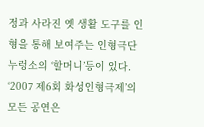정과 사라진 옛 생활 도구를 인형을 통해 보여주는 인형극단 누렁소의 ‘할머니’등이 있다. ‘2007 제6회 화성인형극제’의 모든 공연은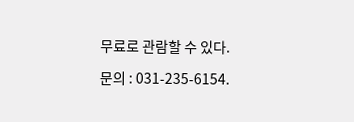무료로 관람할 수 있다.

문의 : 031-235-6154.